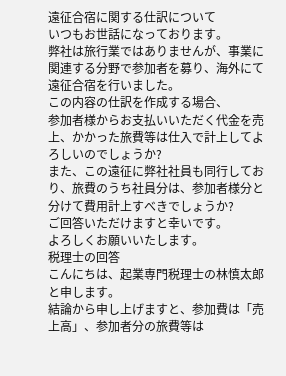遠征合宿に関する仕訳について
いつもお世話になっております。
弊社は旅行業ではありませんが、事業に関連する分野で参加者を募り、海外にて遠征合宿を行いました。
この内容の仕訳を作成する場合、
参加者様からお支払いいただく代金を売上、かかった旅費等は仕入で計上してよろしいのでしょうか?
また、この遠征に弊社社員も同行しており、旅費のうち社員分は、参加者様分と分けて費用計上すべきでしょうか?
ご回答いただけますと幸いです。
よろしくお願いいたします。
税理士の回答
こんにちは、起業専門税理士の林慎太郎と申します。
結論から申し上げますと、参加費は「売上高」、参加者分の旅費等は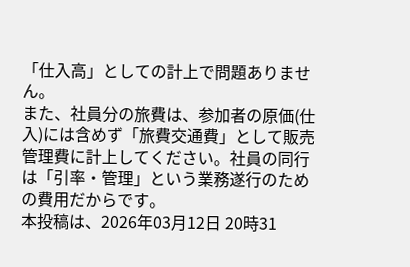「仕入高」としての計上で問題ありません。
また、社員分の旅費は、参加者の原価(仕入)には含めず「旅費交通費」として販売管理費に計上してください。社員の同行は「引率・管理」という業務遂行のための費用だからです。
本投稿は、2026年03月12日 20時31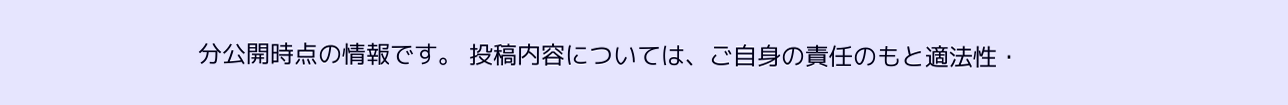分公開時点の情報です。 投稿内容については、ご自身の責任のもと適法性・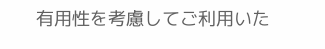有用性を考慮してご利用いた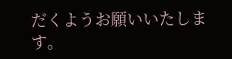だくようお願いいたします。